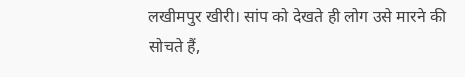लखीमपुर खीरी। सांप को देखते ही लोग उसे मारने की सोचते हैं,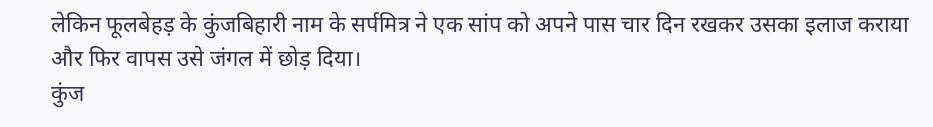लेकिन फूलबेहड़ के कुंजबिहारी नाम के सर्पमित्र ने एक सांप को अपने पास चार दिन रखकर उसका इलाज कराया और फिर वापस उसे जंगल में छोड़ दिया।
कुंज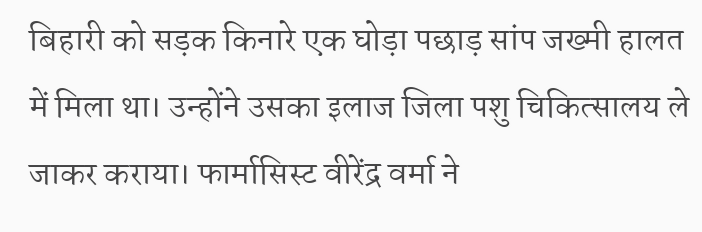बिहारी को सड़क किनारे एक घोड़ा पछाड़ सांप जख्मी हालत में मिला था। उन्होंने उसका इलाज जिला पशु चिकित्सालय ले जाकर कराया। फार्मासिस्ट वीरेंद्र वर्मा ने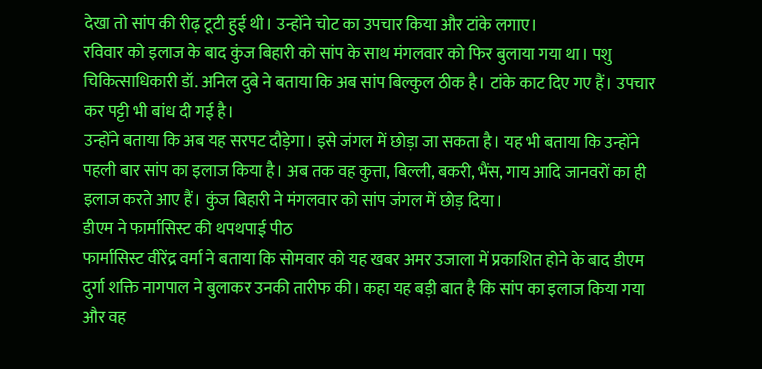देखा तो सांप की रीढ़ टूटी हुई थी। उन्होंने चोट का उपचार किया और टांके लगाए।
रविवार को इलाज के बाद कुंज बिहारी को सांप के साथ मंगलवार को फिर बुलाया गया था। पशु चिकित्साधिकारी डॉ. अनिल दुबे ने बताया कि अब सांप बिल्कुल ठीक है। टांके काट दिए गए हैं। उपचार कर पट्टी भी बांध दी गई है।
उन्होंने बताया कि अब यह सरपट दौड़ेगा। इसे जंगल में छोड़ा जा सकता है। यह भी बताया कि उन्होंने पहली बार सांप का इलाज किया है। अब तक वह कुत्ता, बिल्ली, बकरी, भैंस, गाय आदि जानवरों का ही इलाज करते आए हैं। कुंज बिहारी ने मंगलवार को सांप जंगल में छोड़ दिया।
डीएम ने फार्मासिस्ट की थपथपाई पीठ
फार्मासिस्ट वीरेंद्र वर्मा ने बताया कि सोमवार को यह खबर अमर उजाला में प्रकाशित होने के बाद डीएम दुर्गा शक्ति नागपाल ने बुलाकर उनकी तारीफ की। कहा यह बड़ी बात है कि सांप का इलाज किया गया और वह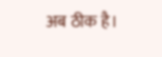अब ठीक है।